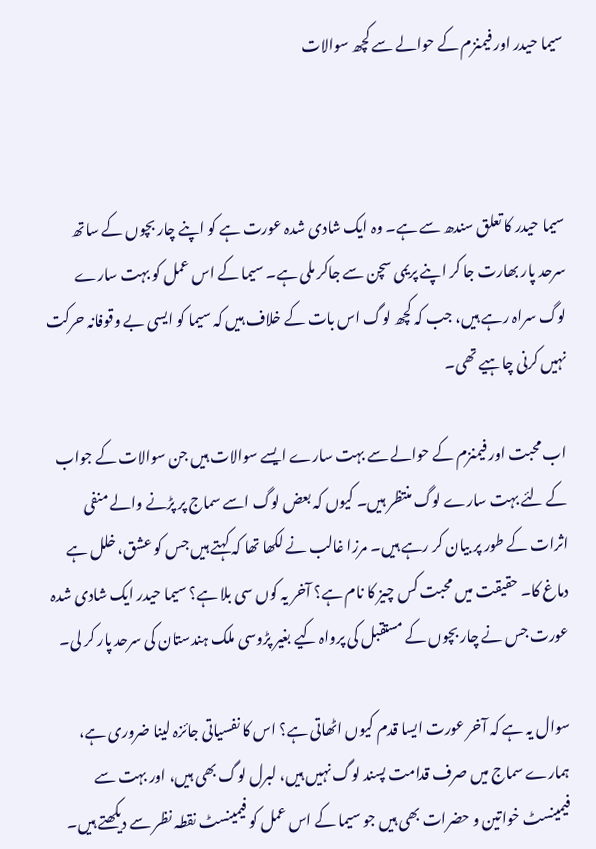سیما حیدر اور فیمنزم کے حوالے سے کچھ سوالات



سیما حیدر کا تعلق سندھ سے ہے۔ وہ ایک شادی شدہ عورت ہے کو اپنے چار بچوں کے ساتھ سرحد پار بھارت جا کر اپنے پریمی سچن سے جاکر ملی ہے۔ سیما کے اس عمل کو بہت سارے لوگ سراہ رہے ہیں، جب کہ کچھ لوگ اس بات کے خلاف ہیں کہ سیما کو ایسی بے وقوفانہ حرکت نہیں کرنی چاہیے تھی۔

اب محبت اور فیمنزم کے حوالے سے بہت سارے ایسے سوالات ہیں جن سوالات کے جواب کے لئے بہت سارے لوگ منتظر ہیں۔ کیوں کہ بعض لوگ اسے سماج پر پڑنے والے منفی اثرات کے طور پر بیان کر رہے ہیں۔ مرزا غالب نے لکھا تھا کہ کہتے ہیں جس کو عشق، خلل ہے دماغ کا۔ حقیقت میں محبت کس چیز کا نام ہے؟ آخر یہ کوں سی بلا ہے؟ سیما حیدر ایک شادی شدہ عورت جس نے چار بچوں کے مستقبل کی پرواہ کیے بغیر پڑوسی ملک ہندستان کی سرحد پار کر لی۔

سوال یہ ہے کہ آخر عورت ایسا قدم کیوں اٹھاتی ہے؟ اس کا نفسیاتی جائزہ لینا ضروری ہے، ہمارے سماج میں صرف قدامت پسند لوگ نہیں ہیں، لبرل لوگ بھی ہیں، اور بہت سے فیمینسٹ خواتین و حضرات بھی ہیں جو سیما کے اس عمل کو فیمینسٹ نقطہ نظر سے دیکھتے ہیں۔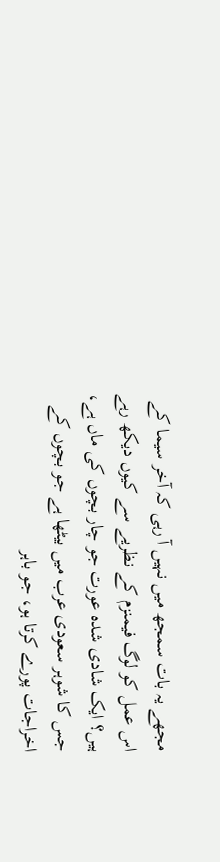مجھے یہ بات سمجھ میں نہیں آ رہی کہ آخر سیما کے اس عمل کو لوگ فیمنزم کے نظریے سے کیوں دیکھ رہے ہیں؟ ایک شادی شدہ عورت جو چار بچوں کی ماں ہے، جس کا شوہر سعودی عرب میں بیٹھا ہے جو بچوں کے اخراجات پورے کرتا ہو، جو باہر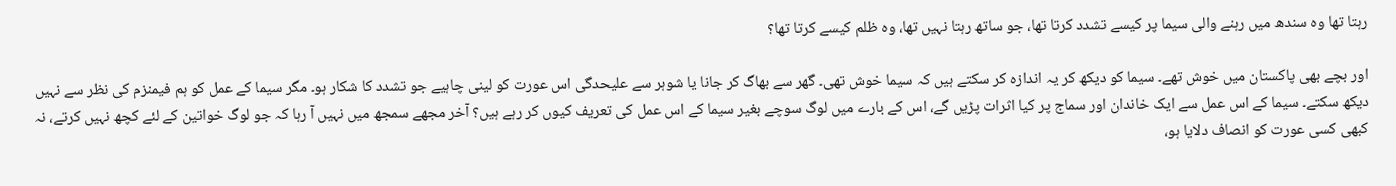رہتا تھا وہ سندھ میں رہنے والی سیما پر کیسے تشدد کرتا تھا، جو ساتھ رہتا نہیں تھا، وہ ظلم کیسے کرتا تھا؟

اور بچے بھی پاکستان میں خوش تھے۔ سیما کو دیکھ کر یہ اندازہ کر سکتے ہیں کہ سیما خوش تھی۔ گھر سے بھاگ کر جانا یا شوہر سے علیحدگی اس عورت کو لینی چاہیے جو تشدد کا شکار ہو۔ مگر سیما کے عمل کو ہم فیمنزم کی نظر سے نہیں دیکھ سکتے۔ سیما کے اس عمل سے ایک خاندان اور سماج پر کیا اثرات پڑیں گے، اس کے بارے میں لوگ سوچے بغیر سیما کے اس عمل کی تعریف کیوں کر رہے ہیں؟ آخر مجھے سمجھ میں نہیں آ رہا کہ جو لوگ خواتین کے لئے کچھ نہیں کرتے، نہ کبھی کسی عورت کو انصاف دلایا ہو،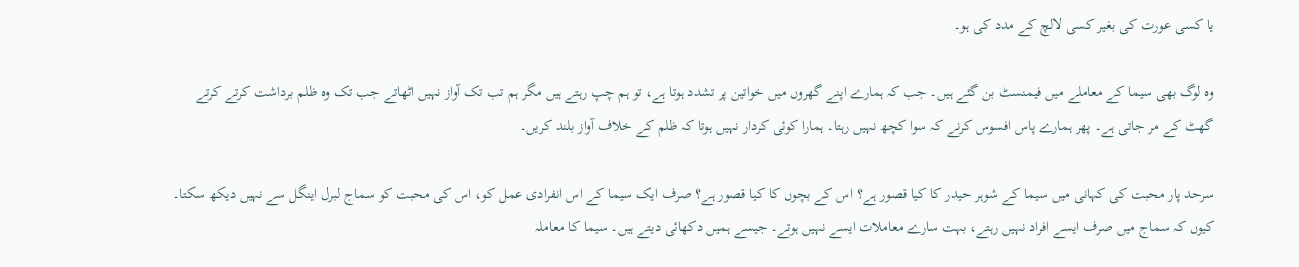یا کسی عورت کی بغیر کسی لالچ کے مدد کی ہو۔

وہ لوگ بھی سیما کے معاملے میں فیمنسٹ بن گئے ہیں۔ جب کہ ہمارے اپنے گھروں میں خواتین پر تشدد ہوتا ہے، تو ہم چپ رہتے ہیں مگر ہم تب تک آواز نہیں اٹھاتے جب تک وہ ظلم برداشت کرتے کرتے گھٹ کے مر جاتی ہے۔ پھر ہمارے پاس افسوس کرنے کہ سوا کچھ نہیں رہتا۔ ہمارا کوئی کردار نہیں ہوتا کہ ظلم کے خلاف آواز بلند کریں۔

سرحد پار محبت کی کہانی میں سیما کے شوہر حیدر کا کیا قصور ہے؟ اس کے بچوں کا کیا قصور ہے؟ صرف ایک سیما کے اس انفرادی عمل کو، اس کی محبت کو سماج لبرل اینگل سے نہیں دیکھ سکتا۔ کیوں کہ سماج میں صرف ایسے افراد نہیں رہتے، بہت سارے معاملات ایسے نہیں ہوتے۔ جیسے ہمیں دکھائی دیتے ہیں۔ سیما کا معاملہ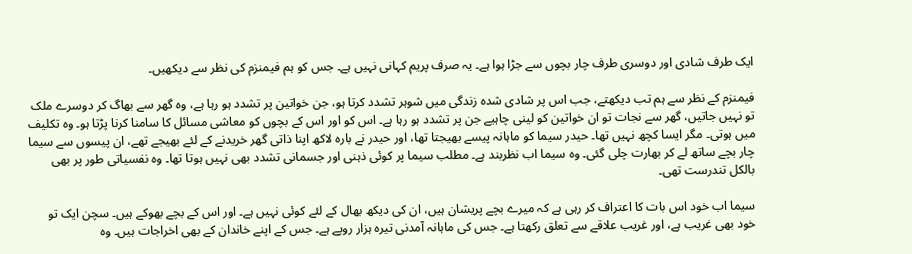ایک طرف شادی اور دوسری طرف چار بچوں سے جڑا ہوا ہے۔ یہ صرف پریم کہانی نہیں ہے۔ جس کو ہم فیمنزم کی نظر سے دیکھیں۔

فیمنزم کے نظر سے ہم تب دیکھتے، جب اس پر شادی شدہ زندگی میں شوہر تشدد کرتا ہو، جن خواتین پر تشدد ہو رہا ہے، وہ گھر سے بھاگ کر دوسرے ملک تو نہیں جاتیں، گھر سے نجات تو ان خواتین کو لینی چاہیے جن پر تشدد ہو رہا ہے۔ اس کو اور اس کے بچوں کو معاشی مسائل کا سامنا کرنا پڑتا ہو۔ وہ تکلیف میں ہوتی۔ مگر ایسا کچھ نہیں تھا۔ حیدر سیما کو ماہانہ پیسے بھیجتا تھا، اور حیدر نے بارہ لاکھ اپنا ذاتی گھر خریدنے کے لئے بھیجے تھے، ان پیسوں سے سیما چار بچے ساتھ لے کر بھارت چلی گئی۔ وہ سیما اب نظربند ہے۔ مطلب سیما پر کوئی ذہنی اور جسمانی تشدد بھی نہیں ہوتا تھا۔ وہ نفسیاتی طور پر بھی بالکل تندرست تھی۔

سیما اب خود اس بات کا اعتراف کر رہی ہے کہ میرے بچے پریشان ہیں، ان کی دیکھ بھال کے لئے کوئی نہیں ہے۔ اور اس کے بچے بھوکے ہیں۔ سچن ایک تو خود بھی غریب ہے، اور غریب علاقے سے تعلق رکھتا ہے۔ جس کی ماہانہ آمدنی تیرہ ہزار روپے ہے۔ جس کے اپنے خاندان کے بھی اخراجات ہیں۔ وہ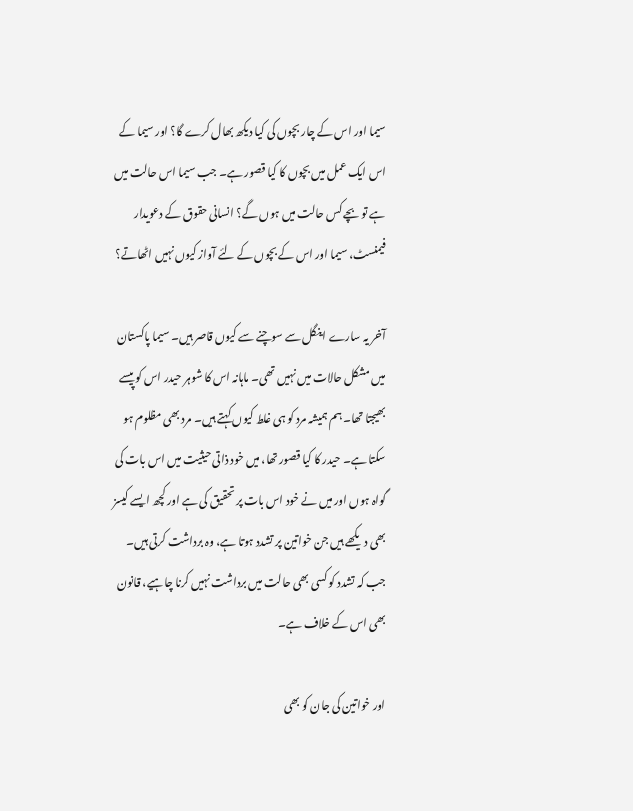سیما اور اس کے چار بچوں کی کیا دیکھ بھال کرے گا؟ اور سیما کے اس ایک عمل میں بچوں کا کیا قصور ہے۔ جب سیما اس حالت میں ہے تو بچے کس حالت میں ہوں گے؟ انسانی حقوق کے دعویدار فیمنسٹ، سیما اور اس کے بچوں کے لئے آواز کیوں نہیں اٹھاتے؟

آخر یہ سارے اینگل سے سوچنے سے کیوں قاصر ہیں۔ سیما پاکستان میں مشکل حالات میں نہیں تھی۔ ماہانہ اس کا شوہر حیدر اس کو پیسے بھیجتا تھا۔ ہم ہمیشہ مرد کو ہی غلط کیوں کہتے ہیں۔ مرد بھی مظلوم ہو سکتا ہے۔ حیدر کا کیا قصور تھا، میں خود ذاتی حیثیت میں اس بات کی گواہ ہوں اور میں نے خود اس بات پر تحقیق کی ہے اور کچھ ایسے کیسز بھی دیکھے ہیں جن خواتین پر تشدد ہوتا ہے، وہ برداشت کرتی ہیں۔ جب کہ تشدد کو کسی بھی حالت میں برداشت نہیں کرنا چاہیے، قانون بھی اس کے خلاف ہے۔

اور خواتین کی جان کو بھی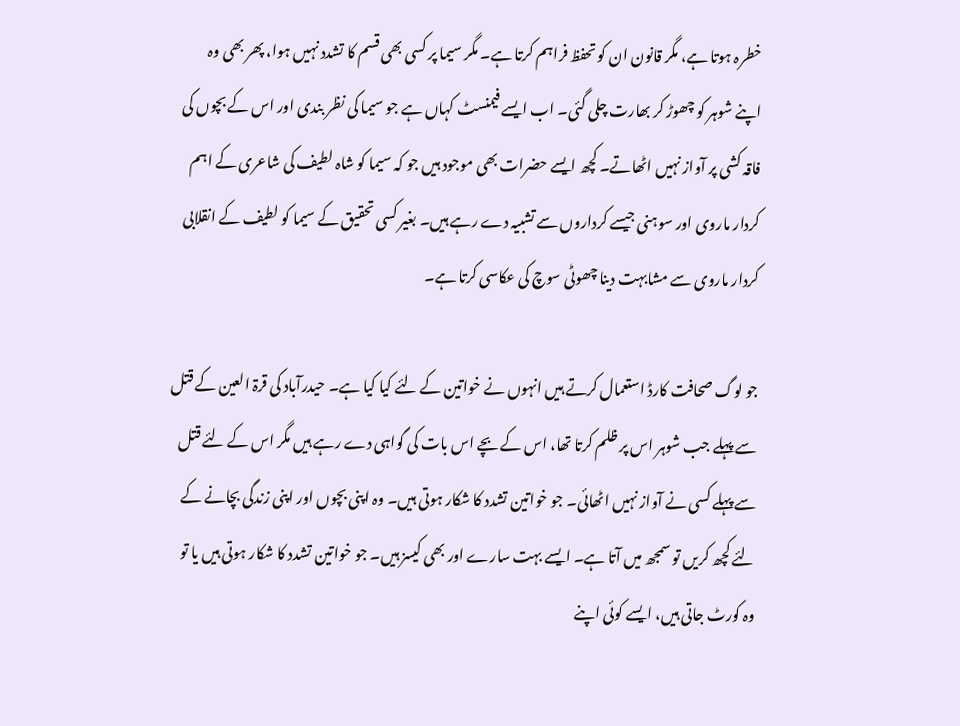خطرہ ہوتا ہے، مگر قانون ان کو تحفظ فراہم کرتا ہے۔ مگر سیما پر کسی بھی قسم کا تشدد نہیں ہوا، پھر بھی وہ اپنے شوہر کو چھوڑ کر بھارت چلی گئی۔ اب ایسے فیمنسٹ کہاں ہے جو سیما کی نظر بندی اور اس کے بچوں کی فاقہ کشی پر آواز نہیں اٹھاتے۔ کچھ ایسے حضرات بھی موجود ہیں جو کہ سیما کو شاہ لطیف کی شاعری کے اہم کردار ماروی اور سوہنی جیسے کرداروں سے تشبیہ دے رہے ہیں۔ بغیر کسی تحقیق کے سیما کو لطیف کے انقلابی کردار ماروی سے مشابہت دینا چھوٹی سوچ کی عکاسی کرتا ہے۔

جو لوگ صحافت کارڈ استعمال کرتے ہیں انہوں نے خواتین کے لئے کیا کیا ہے۔ حیدرآباد کی قرۃ العین کے قتل سے پہلے جب شوہر اس پر ظلم کرتا تھا، اس کے بچے اس بات کی گواہی دے رہے ہیں مگر اس کے لئے قتل سے پہلے کسی نے آواز نہیں اٹھائی۔ جو خواتین تشدد کا شکار ہوتی ہیں۔ وہ اپنی بچوں اور اپنی زندگی بچانے کے لئے کچھ کریں تو سمجھ میں آتا ہے۔ ایسے بہت سارے اور بھی کیسز ہیں۔ جو خواتین تشدد کا شکار ہوتی ہیں یا تو وہ کورٹ جاتی ہیں، ایسے کوئی اپنے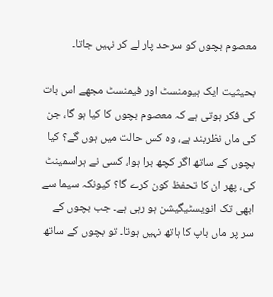معصوم بچوں کو سرحد پار لے کر نہیں جاتا۔

بحیثیت ایک ہیومنسٹ اور فیمنسٹ مجھے اس بات کی فکر ہوتی ہے کہ معصوم بچوں کا کیا ہو گا، جن کی ماں نظربند ہے، وہ کس حالت میں ہوں گے؟ کیا بچوں کے ساتھ اگر کچھ برا ہوا، کسی نے ہراسمینٹ کی، پھر ان کا تحفظ کون کرے گا؟ کیونکہ سیما سے ابھی تک انویسٹیگیشن ہو رہی ہے۔ جب بچوں کے سر پر ماں باپ کا ہاتھ نہیں ہوتا۔ تو بچوں کے ساتھ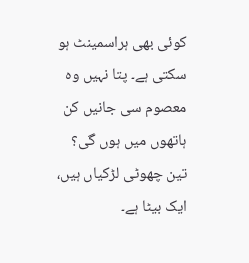کوئی بھی ہراسمینٹ ہو سکتی ہے۔ پتا نہیں وہ معصوم سی جانیں کن ہاتھوں میں ہوں گی؟ تین چھوٹی لڑکیاں ہیں، ایک بیٹا ہے۔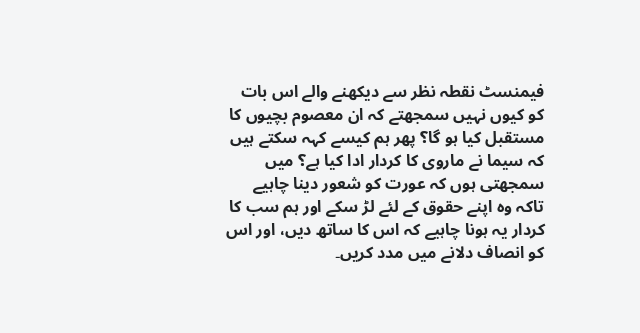فیمنسٹ نقطہ نظر سے دیکھنے والے اس بات کو کیوں نہیں سمجھتے کہ ان معصوم بچیوں کا مستقبل کیا ہو گا؟ پھر ہم کیسے کہہ سکتے ہیں کہ سیما نے ماروی کا کردار ادا کیا ہے؟ میں سمجھتی ہوں کہ عورت کو شعور دینا چاہیے تاکہ وہ اپنے حقوق کے لئے لڑ سکے اور ہم سب کا کردار یہ ہونا چاہیے کہ اس کا ساتھ دیں، اور اس کو انصاف دلانے میں مدد کریں۔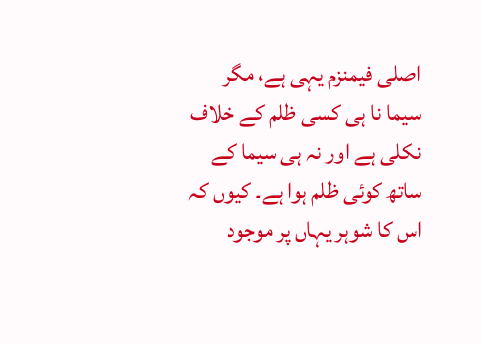اصلی فیمنزم یہی ہے، مگر سیما نا ہی کسی ظلم کے خلاف نکلی ہے اور نہ ہی سیما کے ساتھ کوئی ظلم ہوا ہے۔ کیوں کہ اس کا شوہر یہاں پر موجود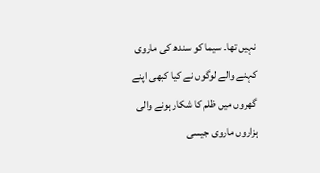نہیں تھا۔ سیما کو سندھ کی ماروی کہنے والے لوگوں نے کیا کبھی اپنے گھروں میں ظلم کا شکار ہونے والی ہزاروں ماروی جیسی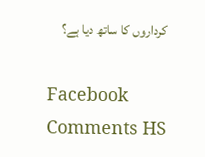کرداروں کا ساتھ دیا ہے؟

Facebook Comments HS